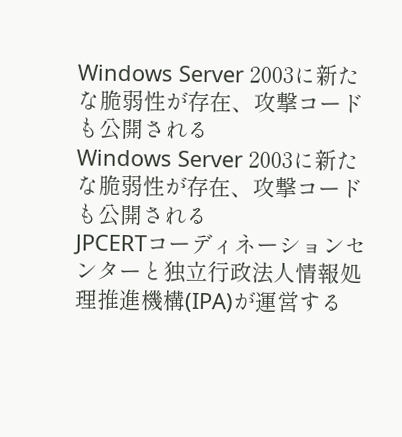Windows Server 2003に新たな脆弱性が存在、攻撃コードも公開される
Windows Server 2003に新たな脆弱性が存在、攻撃コードも公開される
JPCERTコーディネーションセンターと独立行政法人情報処理推進機構(IPA)が運営する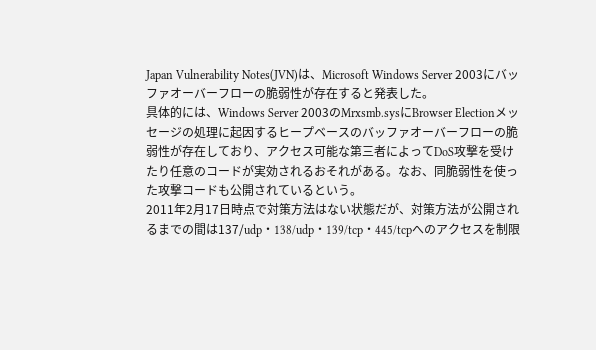Japan Vulnerability Notes(JVN)は、Microsoft Windows Server 2003にバッファオーバーフローの脆弱性が存在すると発表した。
具体的には、Windows Server 2003のMrxsmb.sysにBrowser Electionメッセージの処理に起因するヒープベースのバッファオーバーフローの脆弱性が存在しており、アクセス可能な第三者によってDoS攻撃を受けたり任意のコードが実効されるおそれがある。なお、同脆弱性を使った攻撃コードも公開されているという。
2011年2月17日時点で対策方法はない状態だが、対策方法が公開されるまでの間は137/udp・138/udp・139/tcp・445/tcpへのアクセスを制限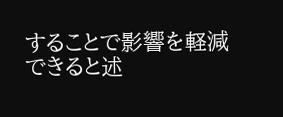することで影響を軽減できると述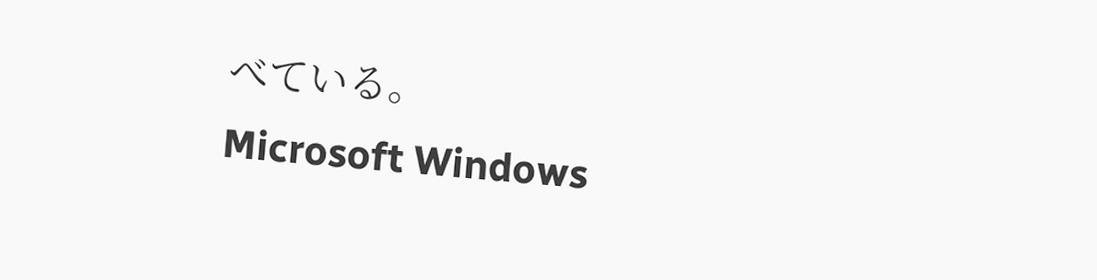べている。
Microsoft Windows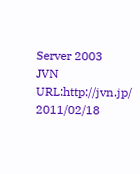Server 2003
JVN
URL:http://jvn.jp/
2011/02/18